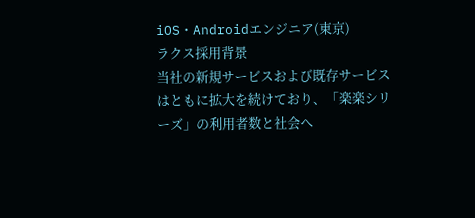iOS・Androidエンジニア(東京)
ラクス採用背景
当社の新規サービスおよび既存サービスはともに拡大を続けており、「楽楽シリーズ」の利用者数と社会へ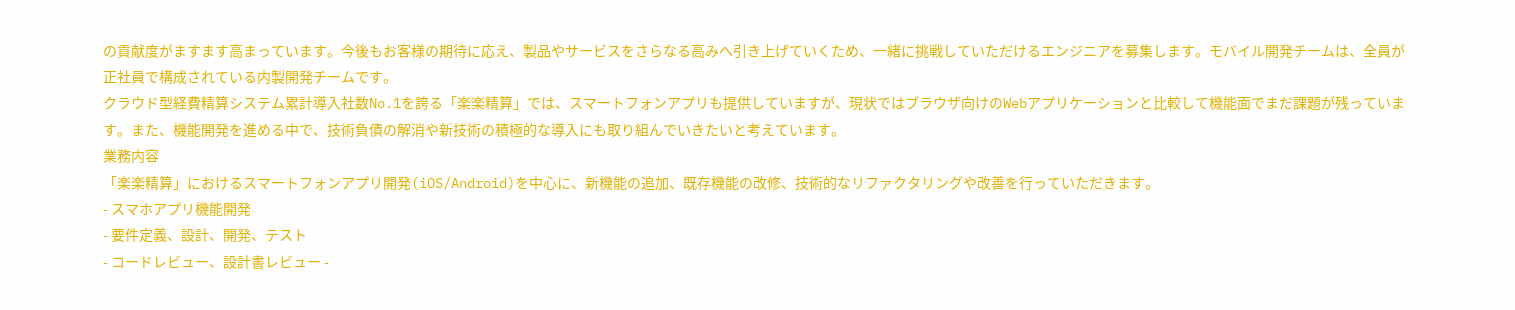の貢献度がますます高まっています。今後もお客様の期待に応え、製品やサービスをさらなる高みへ引き上げていくため、一緒に挑戦していただけるエンジニアを募集します。モバイル開発チームは、全員が正社員で構成されている内製開発チームです。
クラウド型経費精算システム累計導入社数No.1を誇る「楽楽精算」では、スマートフォンアプリも提供していますが、現状ではブラウザ向けのWebアプリケーションと比較して機能面でまだ課題が残っています。また、機能開発を進める中で、技術負債の解消や新技術の積極的な導入にも取り組んでいきたいと考えています。
業務内容
「楽楽精算」におけるスマートフォンアプリ開発(iOS/Android)を中心に、新機能の追加、既存機能の改修、技術的なリファクタリングや改善を行っていただきます。
- スマホアプリ機能開発
- 要件定義、設計、開発、テスト
- コードレビュー、設計書レビュー -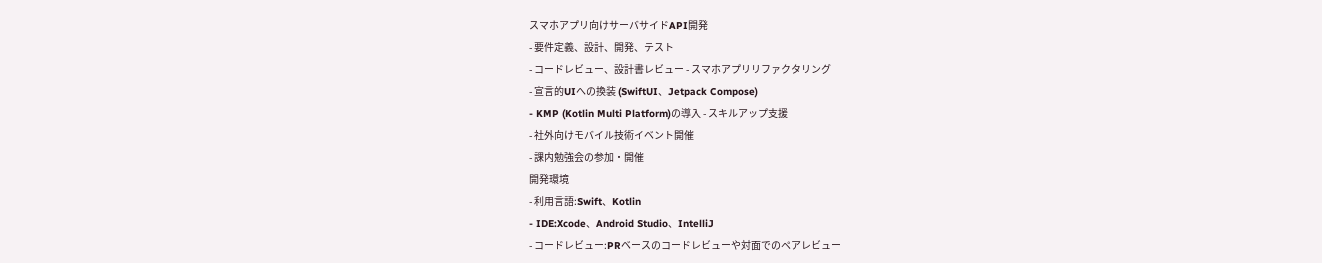スマホアプリ向けサーバサイドAPI開発
- 要件定義、設計、開発、テスト
- コードレビュー、設計書レビュー - スマホアプリリファクタリング
- 宣言的UIへの換装 (SwiftUI、Jetpack Compose)
- KMP (Kotlin Multi Platform)の導入 - スキルアップ支援
- 社外向けモバイル技術イベント開催
- 課内勉強会の参加・開催
開発環境
- 利用言語:Swift、Kotlin
- IDE:Xcode、Android Studio、IntelliJ
- コードレビュー:PRベースのコードレビューや対面でのペアレビュー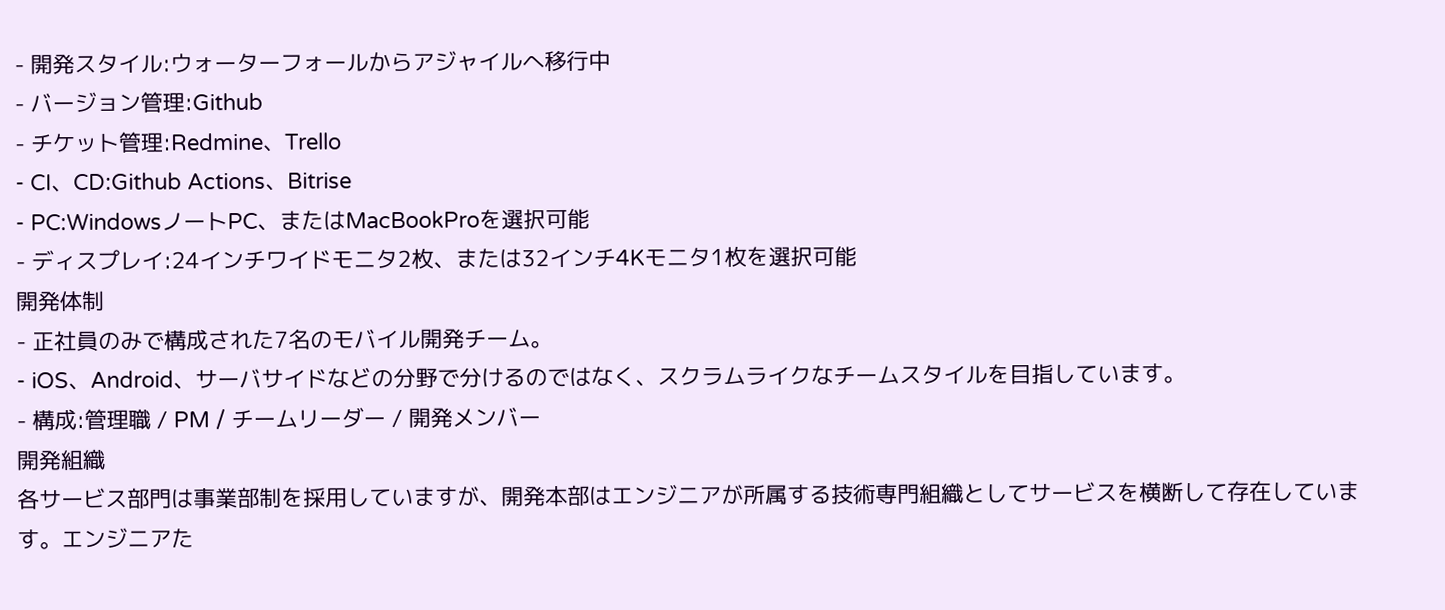- 開発スタイル:ウォーターフォールからアジャイルへ移行中
- バージョン管理:Github
- チケット管理:Redmine、Trello
- CI、CD:Github Actions、Bitrise
- PC:WindowsノートPC、またはMacBookProを選択可能
- ディスプレイ:24インチワイドモニタ2枚、または32インチ4Kモニタ1枚を選択可能
開発体制
- 正社員のみで構成された7名のモバイル開発チーム。
- iOS、Android、サーバサイドなどの分野で分けるのではなく、スクラムライクなチームスタイルを目指しています。
- 構成:管理職 / PM / チームリーダー / 開発メンバー
開発組織
各サービス部門は事業部制を採用していますが、開発本部はエンジニアが所属する技術専門組織としてサービスを横断して存在しています。エンジニアた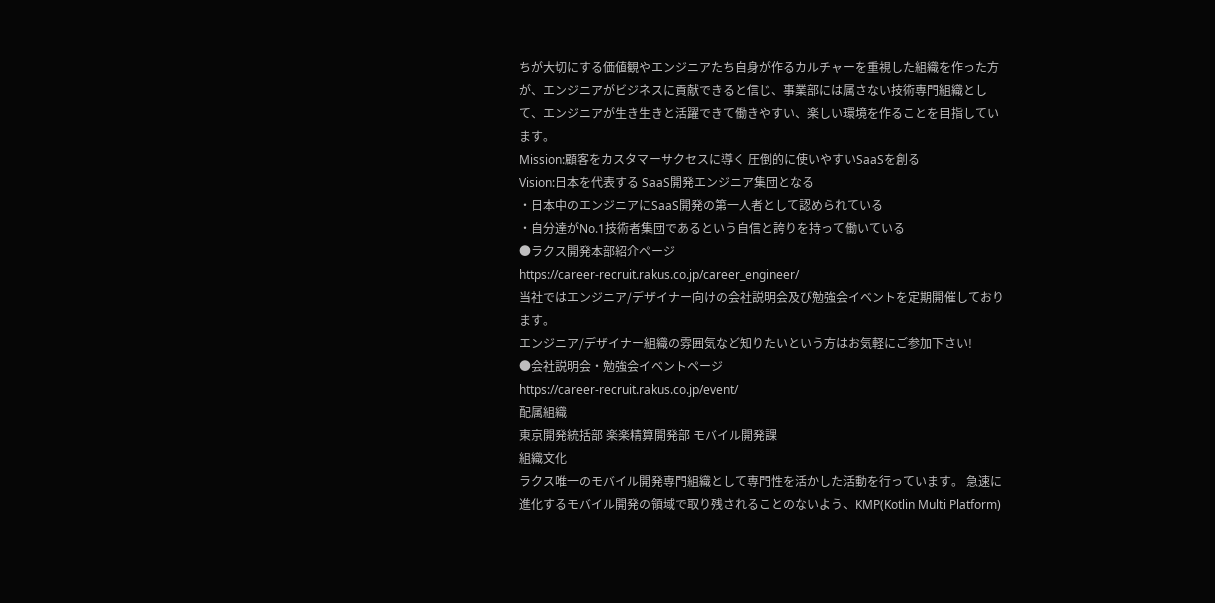ちが大切にする価値観やエンジニアたち自身が作るカルチャーを重視した組織を作った方が、エンジニアがビジネスに貢献できると信じ、事業部には属さない技術専門組織として、エンジニアが生き生きと活躍できて働きやすい、楽しい環境を作ることを目指しています。
Mission:顧客をカスタマーサクセスに導く 圧倒的に使いやすいSaaSを創る
Vision:日本を代表する SaaS開発エンジニア集団となる
・日本中のエンジニアにSaaS開発の第一人者として認められている
・自分達がNo.1技術者集団であるという自信と誇りを持って働いている
●ラクス開発本部紹介ページ
https://career-recruit.rakus.co.jp/career_engineer/
当社ではエンジニア/デザイナー向けの会社説明会及び勉強会イベントを定期開催しております。
エンジニア/デザイナー組織の雰囲気など知りたいという方はお気軽にご参加下さい!
●会社説明会・勉強会イベントページ
https://career-recruit.rakus.co.jp/event/
配属組織
東京開発統括部 楽楽精算開発部 モバイル開発課
組織文化
ラクス唯一のモバイル開発専門組織として専門性を活かした活動を行っています。 急速に進化するモバイル開発の領域で取り残されることのないよう、KMP(Kotlin Multi Platform)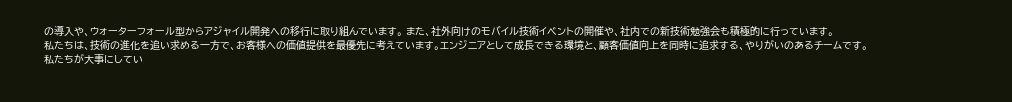の導入や、ウォーターフォール型からアジャイル開発への移行に取り組んでいます。 また、社外向けのモバイル技術イベントの開催や、社内での新技術勉強会も積極的に行っています。
私たちは、技術の進化を追い求める一方で、お客様への価値提供を最優先に考えています。エンジニアとして成長できる環境と、顧客価値向上を同時に追求する、やりがいのあるチームです。
私たちが大事にしてい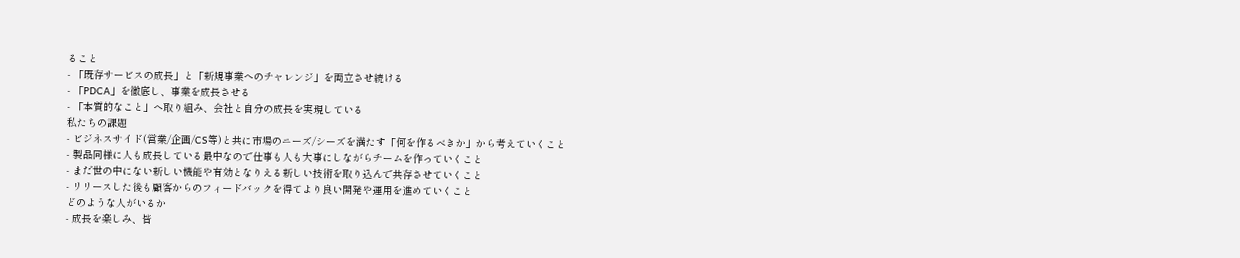ること
- 「既存サービスの成長」と「新規事業へのチャレンジ」を両立させ続ける
- 「PDCA」を徹底し、事業を成長させる
- 「本質的なこと」へ取り組み、会社と自分の成長を実現している
私たちの課題
- ビジネスサイド(営業/企画/CS等)と共に市場のニーズ/シーズを満たす「何を作るべきか」から考えていくこと
- 製品同様に人も成長している最中なので仕事も人も大事にしながらチームを作っていくこと
- まだ世の中にない新しい機能や有効となりえる新しい技術を取り込んで共存させていくこと
- リリースした後も顧客からのフィードバックを得てより良い開発や運用を進めていくこと
どのような人がいるか
- 成長を楽しみ、皆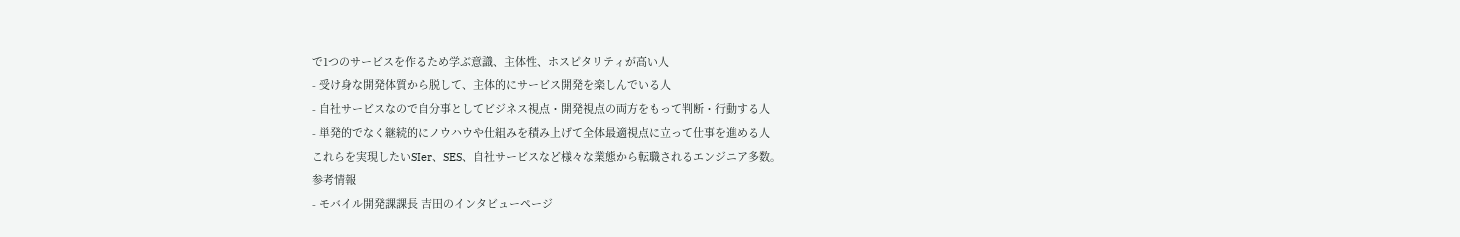で1つのサービスを作るため学ぶ意識、主体性、ホスピタリティが高い人
- 受け身な開発体質から脱して、主体的にサービス開発を楽しんでいる人
- 自社サービスなので自分事としてビジネス視点・開発視点の両方をもって判断・行動する人
- 単発的でなく継続的にノウハウや仕組みを積み上げて全体最適視点に立って仕事を進める人
これらを実現したいSIer、SES、自社サービスなど様々な業態から転職されるエンジニア多数。
参考情報
- モバイル開発課課長 吉田のインタビューページ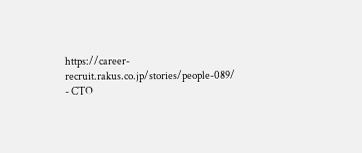https://career-recruit.rakus.co.jp/stories/people-089/ - CTO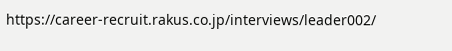https://career-recruit.rakus.co.jp/interviews/leader002/